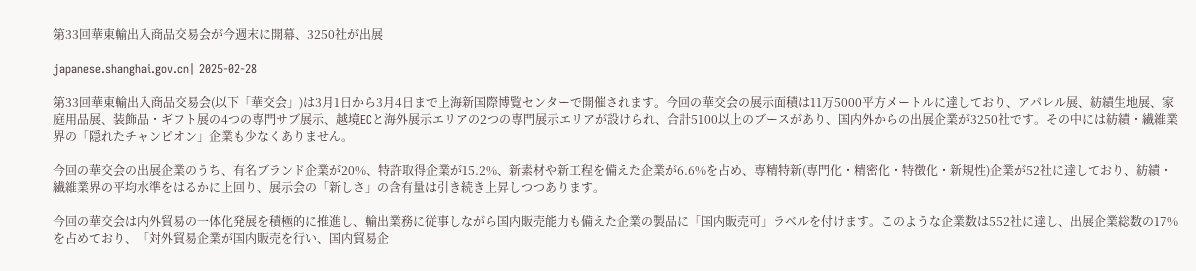第33回華東輸出入商品交易会が今週末に開幕、3250社が出展

japanese.shanghai.gov.cn| 2025-02-28

第33回華東輸出入商品交易会(以下「華交会」)は3月1日から3月4日まで上海新国際博覧センターで開催されます。今回の華交会の展示面積は11万5000平方メートルに達しており、アパレル展、紡績生地展、家庭用品展、装飾品・ギフト展の4つの専門サブ展示、越境ECと海外展示エリアの2つの専門展示エリアが設けられ、合計5100以上のブースがあり、国内外からの出展企業が3250社です。その中には紡績・繊維業界の「隠れたチャンピオン」企業も少なくありません。

今回の華交会の出展企業のうち、有名ブランド企業が20%、特許取得企業が15.2%、新素材や新工程を備えた企業が6.6%を占め、専精特新(専門化・精密化・特徴化・新規性)企業が52社に達しており、紡績・繊維業界の平均水準をはるかに上回り、展示会の「新しさ」の含有量は引き続き上昇しつつあります。

今回の華交会は内外貿易の一体化発展を積極的に推進し、輸出業務に従事しながら国内販売能力も備えた企業の製品に「国内販売可」ラベルを付けます。このような企業数は552社に達し、出展企業総数の17%を占めており、「対外貿易企業が国内販売を行い、国内貿易企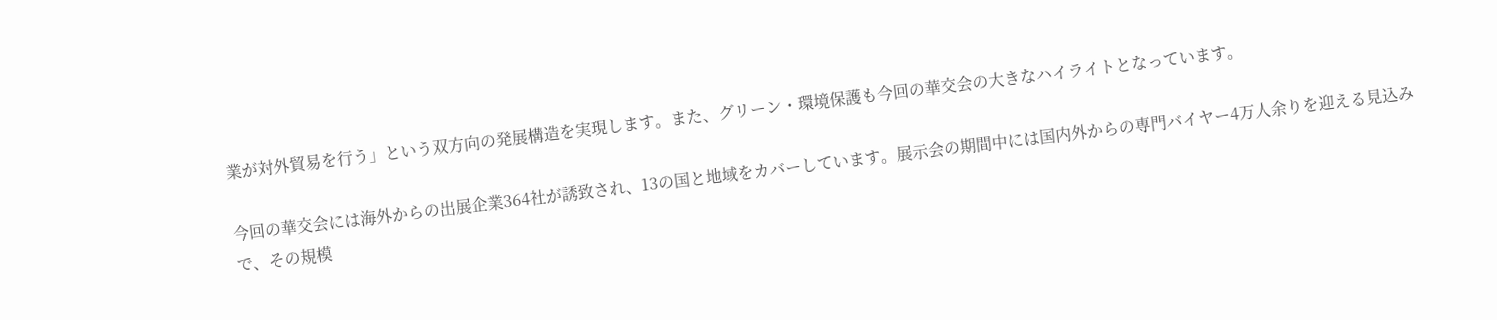業が対外貿易を行う」という双方向の発展構造を実現します。また、グリーン・環境保護も今回の華交会の大きなハイライトとなっています。

今回の華交会には海外からの出展企業364社が誘致され、13の国と地域をカバーしています。展示会の期間中には国内外からの専門バイヤー4万人余りを迎える見込みで、その規模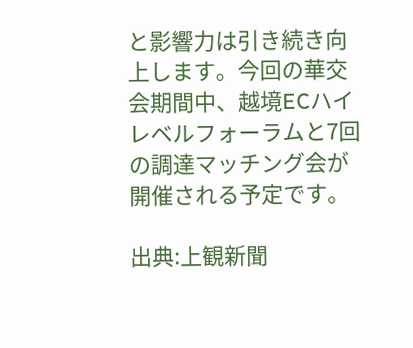と影響力は引き続き向上します。今回の華交会期間中、越境ECハイレベルフォーラムと7回の調達マッチング会が開催される予定です。

出典:上観新聞